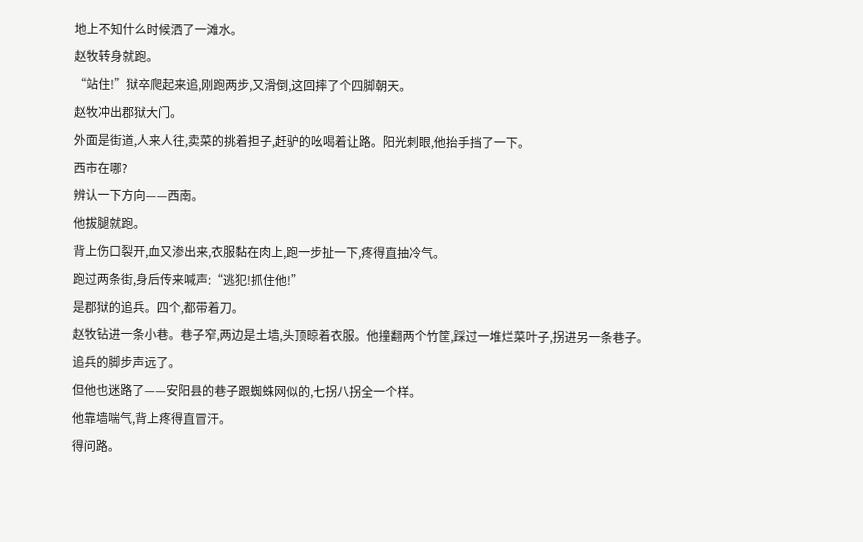地上不知什么时候洒了一滩水。
赵牧转身就跑。
“站住!”狱卒爬起来追,刚跑两步,又滑倒,这回摔了个四脚朝天。
赵牧冲出郡狱大门。
外面是街道,人来人往,卖菜的挑着担子,赶驴的吆喝着让路。阳光刺眼,他抬手挡了一下。
西市在哪?
辨认一下方向——西南。
他拔腿就跑。
背上伤口裂开,血又渗出来,衣服黏在肉上,跑一步扯一下,疼得直抽冷气。
跑过两条街,身后传来喊声:“逃犯!抓住他!”
是郡狱的追兵。四个,都带着刀。
赵牧钻进一条小巷。巷子窄,两边是土墙,头顶晾着衣服。他撞翻两个竹筐,踩过一堆烂菜叶子,拐进另一条巷子。
追兵的脚步声远了。
但他也迷路了——安阳县的巷子跟蜘蛛网似的,七拐八拐全一个样。
他靠墙喘气,背上疼得直冒汗。
得问路。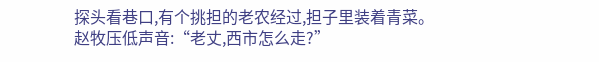探头看巷口,有个挑担的老农经过,担子里装着青菜。
赵牧压低声音:“老丈,西市怎么走?”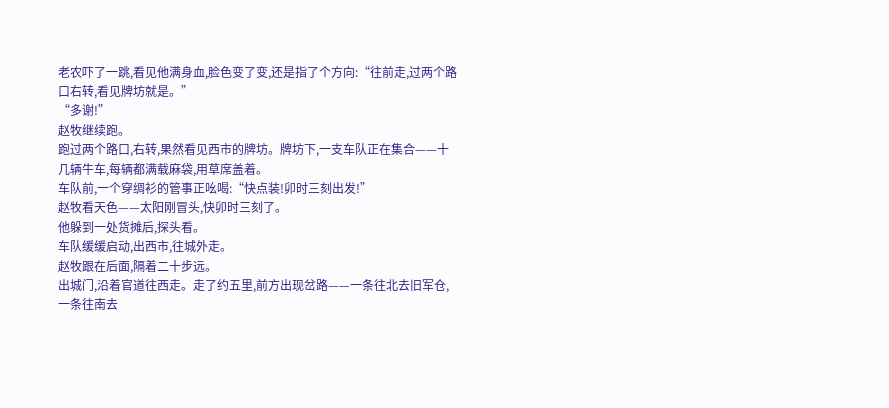老农吓了一跳,看见他满身血,脸色变了变,还是指了个方向:“往前走,过两个路口右转,看见牌坊就是。”
“多谢!”
赵牧继续跑。
跑过两个路口,右转,果然看见西市的牌坊。牌坊下,一支车队正在集合——十几辆牛车,每辆都满载麻袋,用草席盖着。
车队前,一个穿绸衫的管事正吆喝:“快点装!卯时三刻出发!”
赵牧看天色——太阳刚冒头,快卯时三刻了。
他躲到一处货摊后,探头看。
车队缓缓启动,出西市,往城外走。
赵牧跟在后面,隔着二十步远。
出城门,沿着官道往西走。走了约五里,前方出现岔路——一条往北去旧军仓,一条往南去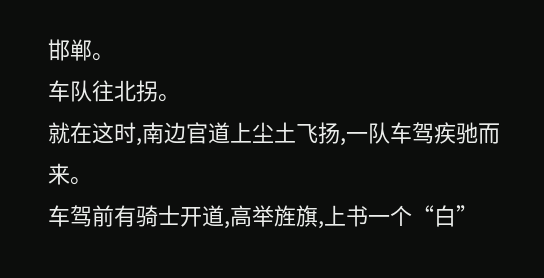邯郸。
车队往北拐。
就在这时,南边官道上尘土飞扬,一队车驾疾驰而来。
车驾前有骑士开道,高举旌旗,上书一个“白”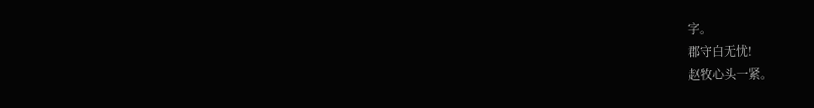字。
郡守白无忧!
赵牧心头一紧。